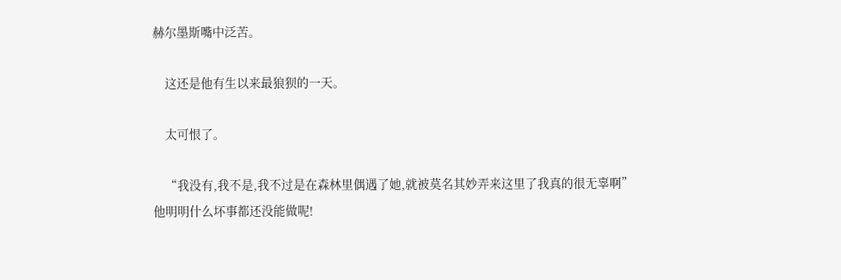赫尔墨斯嘴中泛苦。

    这还是他有生以来最狼狈的一天。

    太可恨了。

    “我没有,我不是,我不过是在森林里偶遇了她,就被莫名其妙弄来这里了我真的很无辜啊”他明明什么坏事都还没能做呢!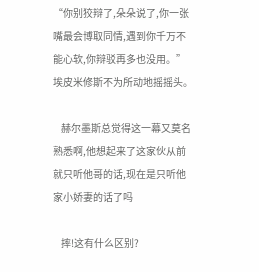“你别狡辩了,朵朵说了,你一张嘴最会博取同情,遇到你千万不能心软,你辩驳再多也没用。”埃皮米修斯不为所动地摇摇头。

    赫尔墨斯总觉得这一幕又莫名熟悉啊,他想起来了这家伙从前就只听他哥的话,现在是只听他家小娇妻的话了吗

    摔!这有什么区别?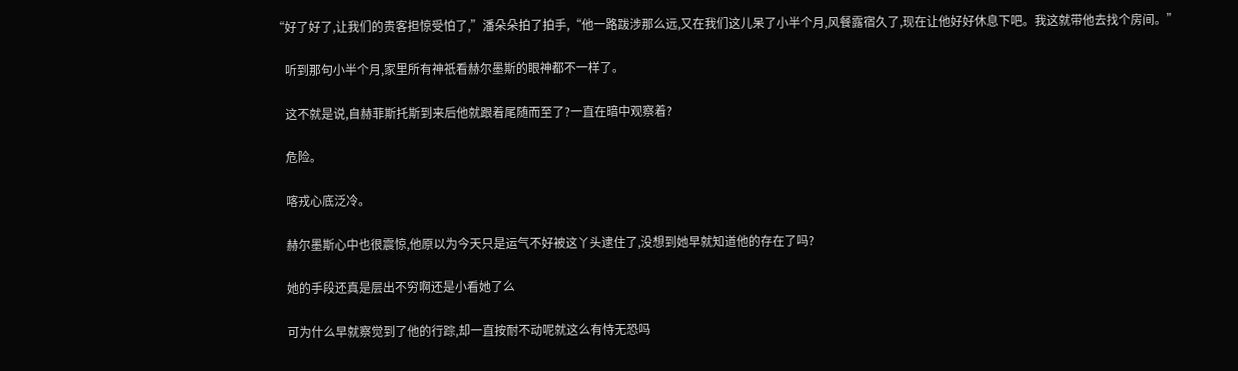“好了好了,让我们的贵客担惊受怕了,”潘朵朵拍了拍手,“他一路跋涉那么远,又在我们这儿呆了小半个月,风餐露宿久了,现在让他好好休息下吧。我这就带他去找个房间。”

    听到那句小半个月,家里所有神祇看赫尔墨斯的眼神都不一样了。

    这不就是说,自赫菲斯托斯到来后他就跟着尾随而至了?一直在暗中观察着?

    危险。

    喀戎心底泛冷。

    赫尔墨斯心中也很震惊,他原以为今天只是运气不好被这丫头逮住了,没想到她早就知道他的存在了吗?

    她的手段还真是层出不穷啊还是小看她了么

    可为什么早就察觉到了他的行踪,却一直按耐不动呢就这么有恃无恐吗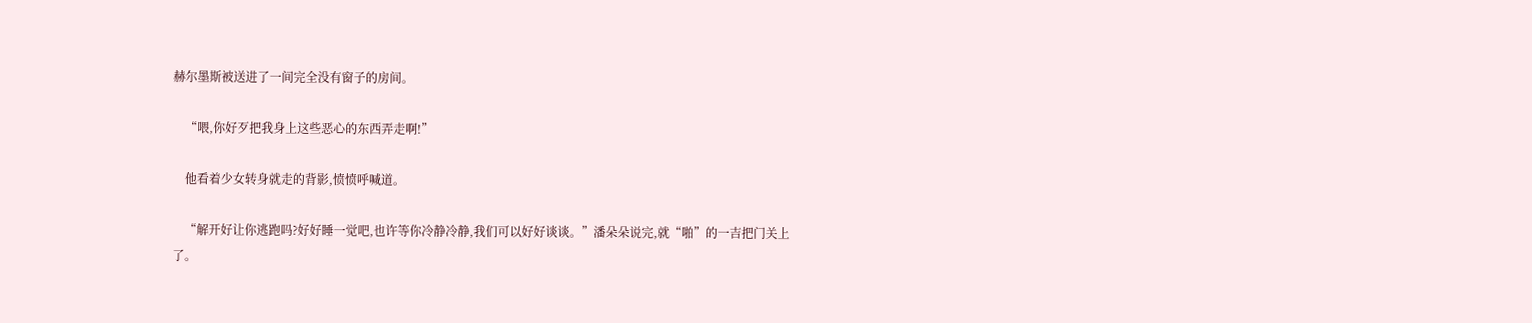赫尔墨斯被送进了一间完全没有窗子的房间。

    “喂,你好歹把我身上这些恶心的东西弄走啊!”

    他看着少女转身就走的背影,愤愤呼喊道。

    “解开好让你逃跑吗?好好睡一觉吧,也许等你冷静冷静,我们可以好好谈谈。”潘朵朵说完,就“啪”的一吉把门关上了。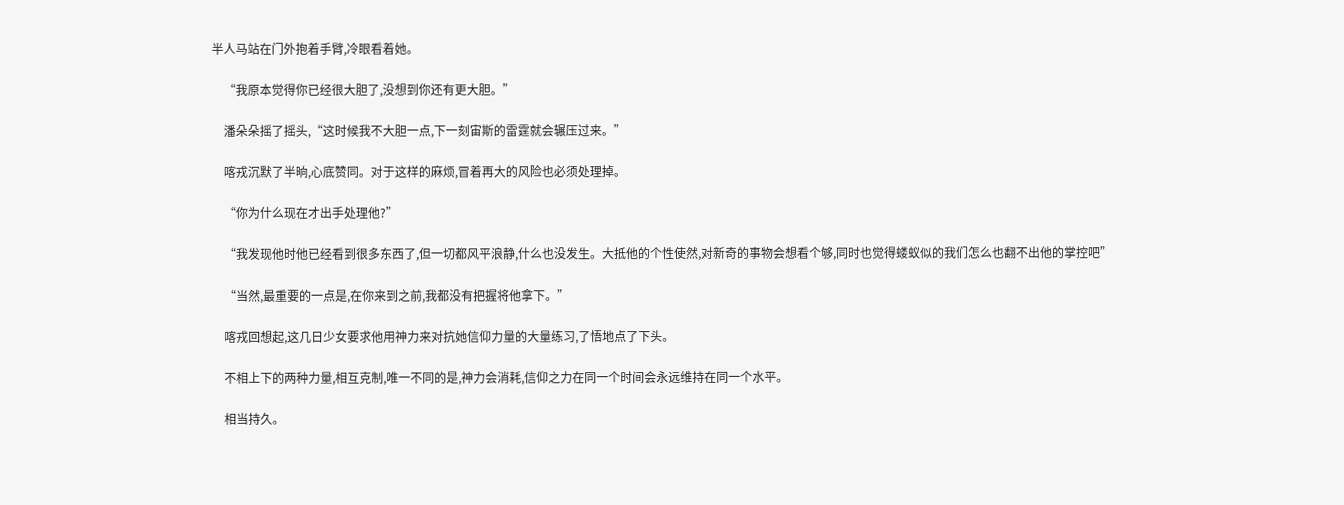半人马站在门外抱着手臂,冷眼看着她。

    “我原本觉得你已经很大胆了,没想到你还有更大胆。”

    潘朵朵摇了摇头,“这时候我不大胆一点,下一刻宙斯的雷霆就会辗压过来。”

    喀戎沉默了半晌,心底赞同。对于这样的麻烦,冒着再大的风险也必须处理掉。

    “你为什么现在才出手处理他?”

    “我发现他时他已经看到很多东西了,但一切都风平浪静,什么也没发生。大抵他的个性使然,对新奇的事物会想看个够,同时也觉得蝼蚁似的我们怎么也翻不出他的掌控吧”

    “当然,最重要的一点是,在你来到之前,我都没有把握将他拿下。”

    喀戎回想起,这几日少女要求他用神力来对抗她信仰力量的大量练习,了悟地点了下头。

    不相上下的两种力量,相互克制,唯一不同的是,神力会消耗,信仰之力在同一个时间会永远维持在同一个水平。

    相当持久。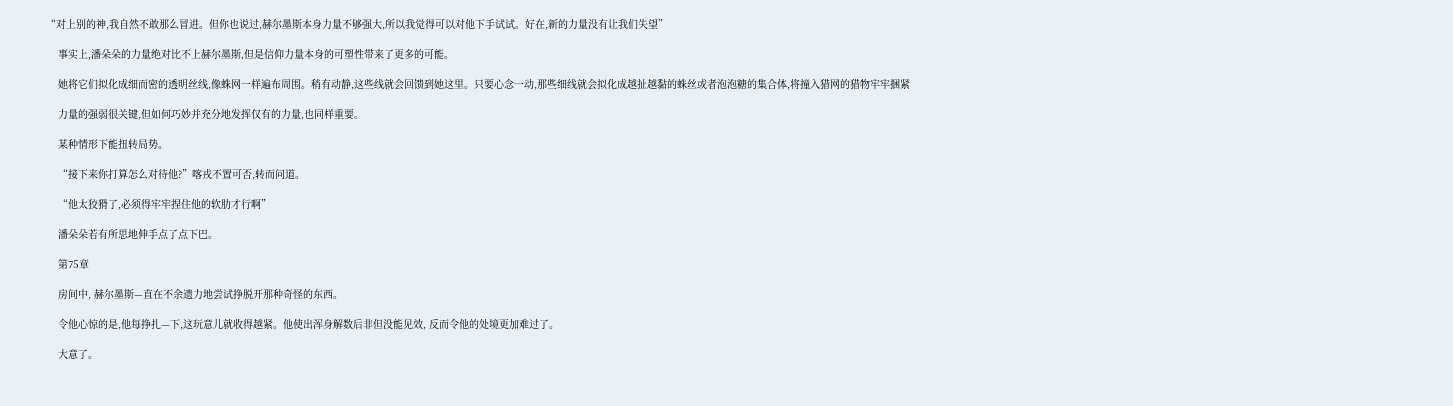“对上别的神,我自然不敢那么冒进。但你也说过,赫尔墨斯本身力量不够强大,所以我觉得可以对他下手试试。好在,新的力量没有让我们失望”

    事实上,潘朵朵的力量绝对比不上赫尔墨斯,但是信仰力量本身的可塑性带来了更多的可能。

    她将它们拟化成细而密的透明丝线,像蛛网一样遍布周围。稍有动静,这些线就会回馈到她这里。只要心念一动,那些细线就会拟化成越扯越黏的蛛丝或者泡泡糖的集合体,将撞入猎网的猎物牢牢捆紧

    力量的强弱很关键,但如何巧妙并充分地发挥仅有的力量,也同样重要。

    某种情形下能扭转局势。

    “接下来你打算怎么对待他?”喀戎不置可否,转而问道。

    “他太狡猾了,必须得牢牢捏住他的软肋才行啊”

    潘朵朵若有所思地伸手点了点下巴。

    第75章

    房间中, 赫尔墨斯—直在不余遗力地尝试挣脱开那种奇怪的东西。

    令他心惊的是,他每挣扎—下,这玩意儿就收得越紧。他使出浑身解数后非但没能见效, 反而令他的处境更加难过了。

    大意了。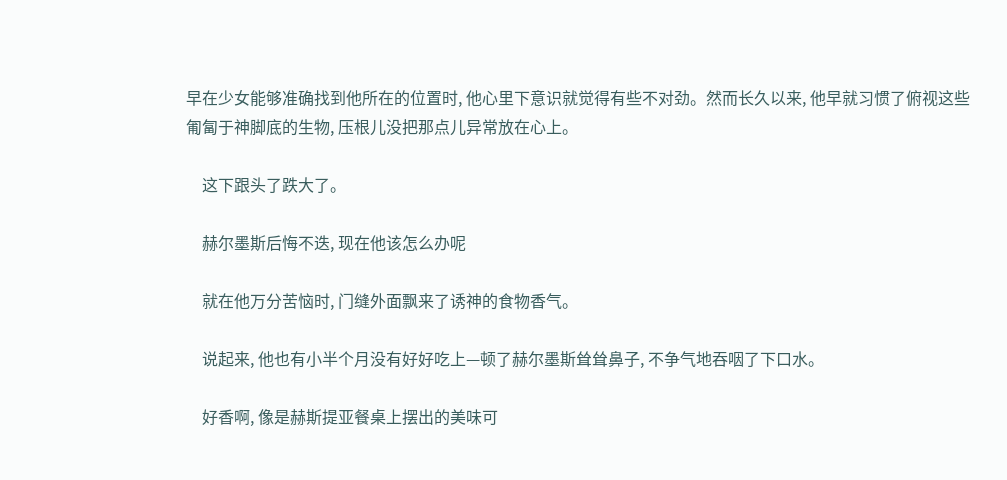早在少女能够准确找到他所在的位置时, 他心里下意识就觉得有些不对劲。然而长久以来, 他早就习惯了俯视这些匍匐于神脚底的生物, 压根儿没把那点儿异常放在心上。

    这下跟头了跌大了。

    赫尔墨斯后悔不迭, 现在他该怎么办呢

    就在他万分苦恼时, 门缝外面飘来了诱神的食物香气。

    说起来, 他也有小半个月没有好好吃上—顿了赫尔墨斯耸耸鼻子, 不争气地吞咽了下口水。

    好香啊, 像是赫斯提亚餐桌上摆出的美味可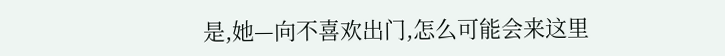是,她—向不喜欢出门,怎么可能会来这里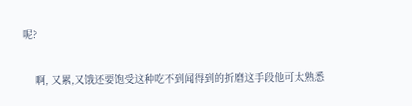呢?

    啊, 又累,又饿还要饱受这种吃不到闻得到的折磨这手段他可太熟悉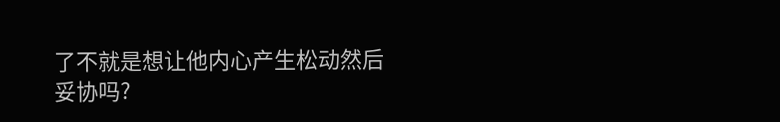了不就是想让他内心产生松动然后妥协吗?